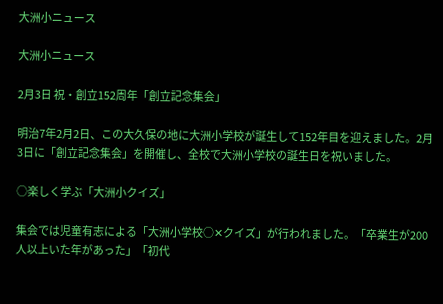大洲小ニュース

大洲小ニュース

2月3日 祝・創立152周年「創立記念集会」

明治7年2月2日、この大久保の地に大洲小学校が誕生して152年目を迎えました。2月3日に「創立記念集会」を開催し、全校で大洲小学校の誕生日を祝いました。

○楽しく学ぶ「大洲小クイズ」

集会では児童有志による「大洲小学校○✕クイズ」が行われました。「卒業生が200人以上いた年があった」「初代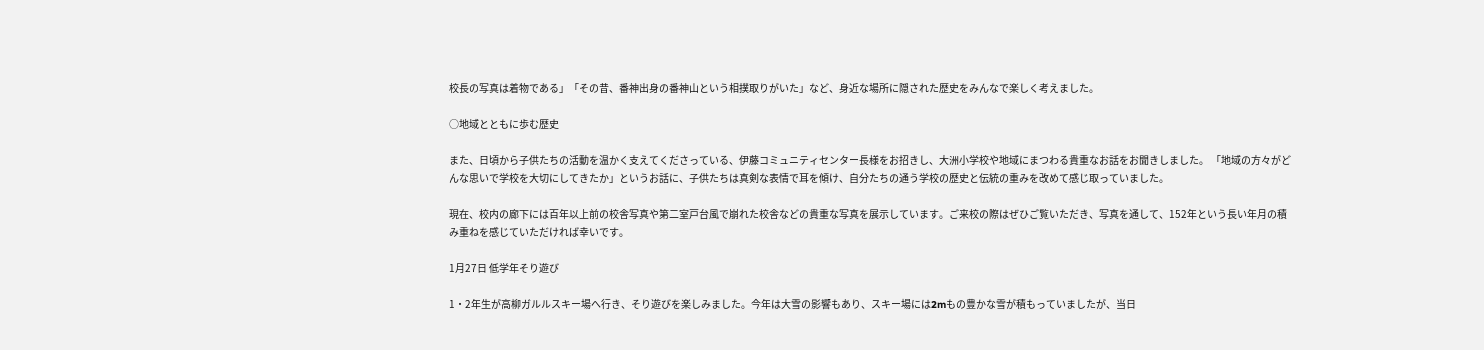校長の写真は着物である」「その昔、番神出身の番神山という相撲取りがいた」など、身近な場所に隠された歴史をみんなで楽しく考えました。

○地域とともに歩む歴史

また、日頃から子供たちの活動を温かく支えてくださっている、伊藤コミュニティセンター長様をお招きし、大洲小学校や地域にまつわる貴重なお話をお聞きしました。 「地域の方々がどんな思いで学校を大切にしてきたか」というお話に、子供たちは真剣な表情で耳を傾け、自分たちの通う学校の歴史と伝統の重みを改めて感じ取っていました。

現在、校内の廊下には百年以上前の校舎写真や第二室戸台風で崩れた校舎などの貴重な写真を展示しています。ご来校の際はぜひご覧いただき、写真を通して、152年という長い年月の積み重ねを感じていただければ幸いです。

1月27日 低学年そり遊び

1・2年生が高柳ガルルスキー場へ行き、そり遊びを楽しみました。今年は大雪の影響もあり、スキー場には2mもの豊かな雪が積もっていましたが、当日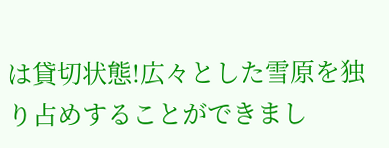は貸切状態!広々とした雪原を独り占めすることができまし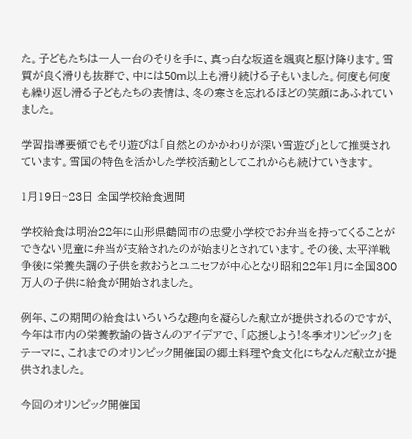た。子どもたちは一人一台のそりを手に、真っ白な坂道を颯爽と駆け降ります。雪質が良く滑りも抜群で、中には50m以上も滑り続ける子もいました。何度も何度も繰り返し滑る子どもたちの表情は、冬の寒さを忘れるほどの笑顔にあふれていました。

学習指導要領でもそり遊びは「自然とのかかわりが深い雪遊び」として推奨されています。雪国の特色を活かした学校活動としてこれからも続けていきます。

1月19日~23日 全国学校給食週間

学校給食は明治22年に山形県鶴岡市の忠愛小学校でお弁当を持ってくることができない児童に弁当が支給されたのが始まりとされています。その後、太平洋戦争後に栄養失調の子供を救おうとユニセフが中心となり昭和22年1月に全国300万人の子供に給食が開始されました。

例年、この期間の給食はいろいろな趣向を凝らした献立が提供されるのですが、今年は市内の栄養教諭の皆さんのアイデアで、「応援しよう!冬季オリンピック」をテーマに、これまでのオリンピック開催国の郷土料理や食文化にちなんだ献立が提供されました。

今回のオリンピック開催国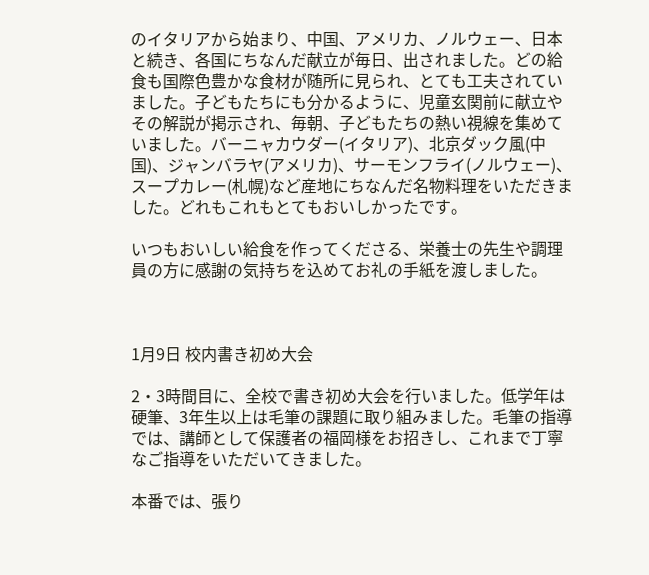のイタリアから始まり、中国、アメリカ、ノルウェー、日本と続き、各国にちなんだ献立が毎日、出されました。どの給食も国際色豊かな食材が随所に見られ、とても工夫されていました。子どもたちにも分かるように、児童玄関前に献立やその解説が掲示され、毎朝、子どもたちの熱い視線を集めていました。バーニャカウダー(イタリア)、北京ダック風(中国)、ジャンバラヤ(アメリカ)、サーモンフライ(ノルウェー)、スープカレー(札幌)など産地にちなんだ名物料理をいただきました。どれもこれもとてもおいしかったです。

いつもおいしい給食を作ってくださる、栄養士の先生や調理員の方に感謝の気持ちを込めてお礼の手紙を渡しました。



1月9日 校内書き初め大会

2・3時間目に、全校で書き初め大会を行いました。低学年は硬筆、3年生以上は毛筆の課題に取り組みました。毛筆の指導では、講師として保護者の福岡様をお招きし、これまで丁寧なご指導をいただいてきました。

本番では、張り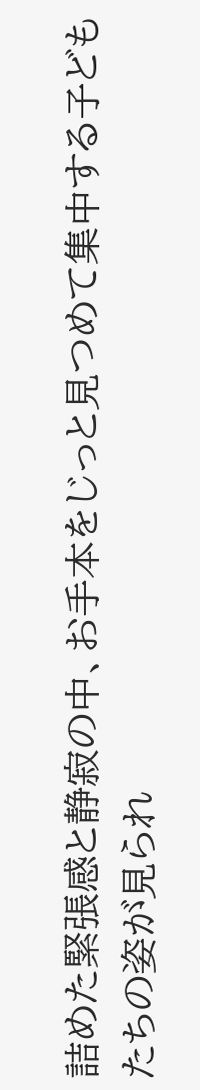詰めた緊張感と静寂の中、お手本をじっと見つめて集中する子どもたちの姿が見られ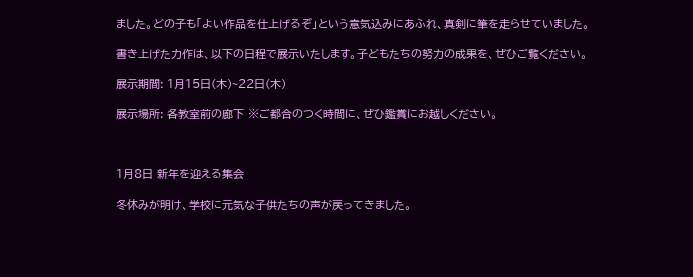ました。どの子も「よい作品を仕上げるぞ」という意気込みにあふれ、真剣に筆を走らせていました。

書き上げた力作は、以下の日程で展示いたします。子どもたちの努力の成果を、ぜひご覧ください。

展示期間: 1月15日(木)~22日(木)

展示場所: 各教室前の廊下 ※ご都合のつく時間に、ぜひ鑑賞にお越しください。



1月8日 新年を迎える集会

冬休みが明け、学校に元気な子供たちの声が戻ってきました。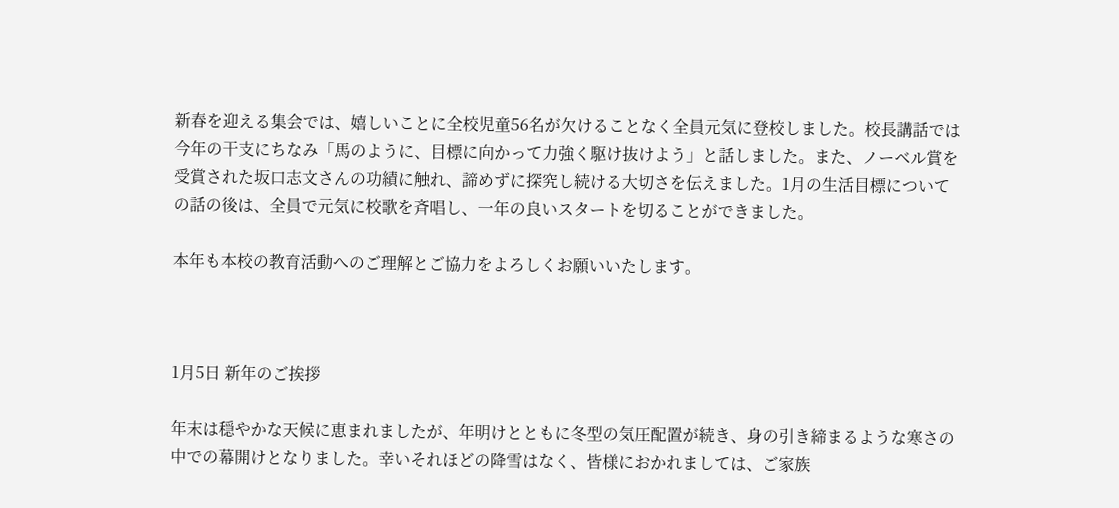新春を迎える集会では、嬉しいことに全校児童56名が欠けることなく全員元気に登校しました。校長講話では今年の干支にちなみ「馬のように、目標に向かって力強く駆け抜けよう」と話しました。また、ノーベル賞を受賞された坂口志文さんの功績に触れ、諦めずに探究し続ける大切さを伝えました。1月の生活目標についての話の後は、全員で元気に校歌を斉唱し、一年の良いスタートを切ることができました。

本年も本校の教育活動へのご理解とご協力をよろしくお願いいたします。



1月5日 新年のご挨拶

年末は穏やかな天候に恵まれましたが、年明けとともに冬型の気圧配置が続き、身の引き締まるような寒さの中での幕開けとなりました。幸いそれほどの降雪はなく、皆様におかれましては、ご家族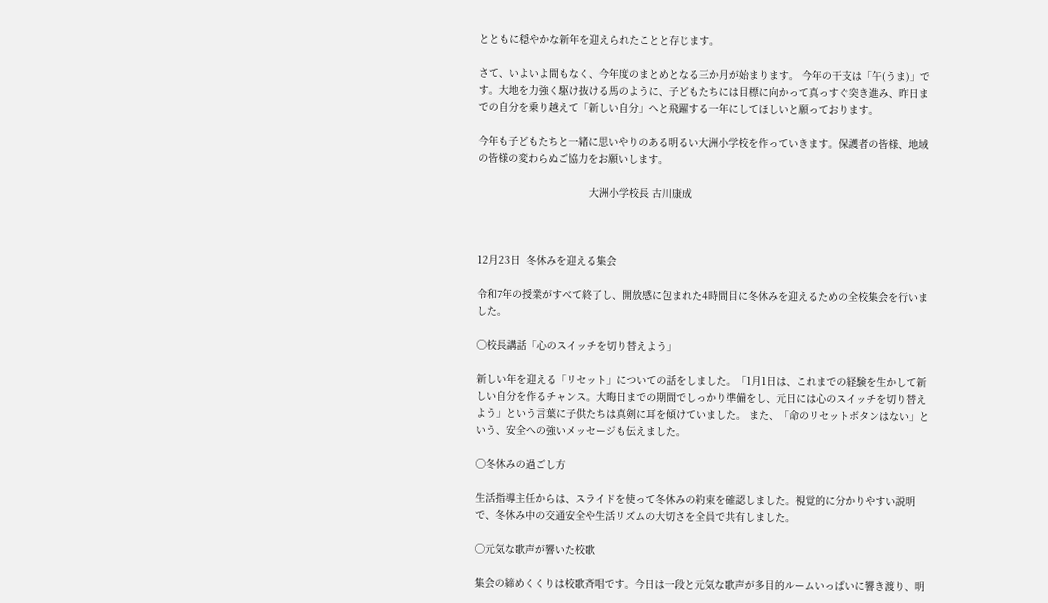とともに穏やかな新年を迎えられたことと存じます。

さて、いよいよ間もなく、今年度のまとめとなる三か月が始まります。 今年の干支は「午(うま)」です。大地を力強く駆け抜ける馬のように、子どもたちには目標に向かって真っすぐ突き進み、昨日までの自分を乗り越えて「新しい自分」へと飛躍する一年にしてほしいと願っております。

今年も子どもたちと一緒に思いやりのある明るい大洲小学校を作っていきます。保護者の皆様、地域の皆様の変わらぬご協力をお願いします。

                                     大洲小学校長 古川康成



12月23日  冬休みを迎える集会

令和7年の授業がすべて終了し、開放感に包まれた4時間目に冬休みを迎えるための全校集会を行いました。

◯校長講話「心のスイッチを切り替えよう」

新しい年を迎える「リセット」についての話をしました。「1月1日は、これまでの経験を生かして新しい自分を作るチャンス。大晦日までの期間でしっかり準備をし、元日には心のスイッチを切り替えよう」という言葉に子供たちは真剣に耳を傾けていました。 また、「命のリセットボタンはない」という、安全への強いメッセージも伝えました。

◯冬休みの過ごし方

生活指導主任からは、スライドを使って冬休みの約束を確認しました。視覚的に分かりやすい説明で、冬休み中の交通安全や生活リズムの大切さを全員で共有しました。

◯元気な歌声が響いた校歌

集会の締めくくりは校歌斉唱です。今日は一段と元気な歌声が多目的ルームいっぱいに響き渡り、明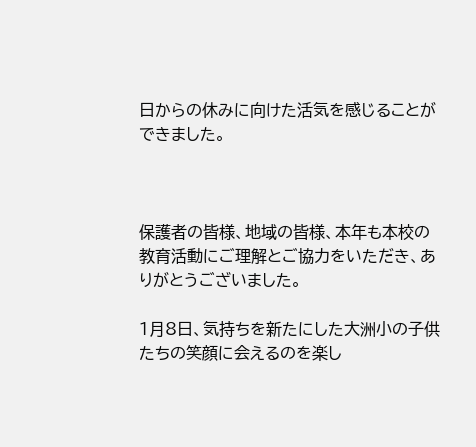日からの休みに向けた活気を感じることができました。



保護者の皆様、地域の皆様、本年も本校の教育活動にご理解とご協力をいただき、ありがとうございました。

1月8日、気持ちを新たにした大洲小の子供たちの笑顔に会えるのを楽し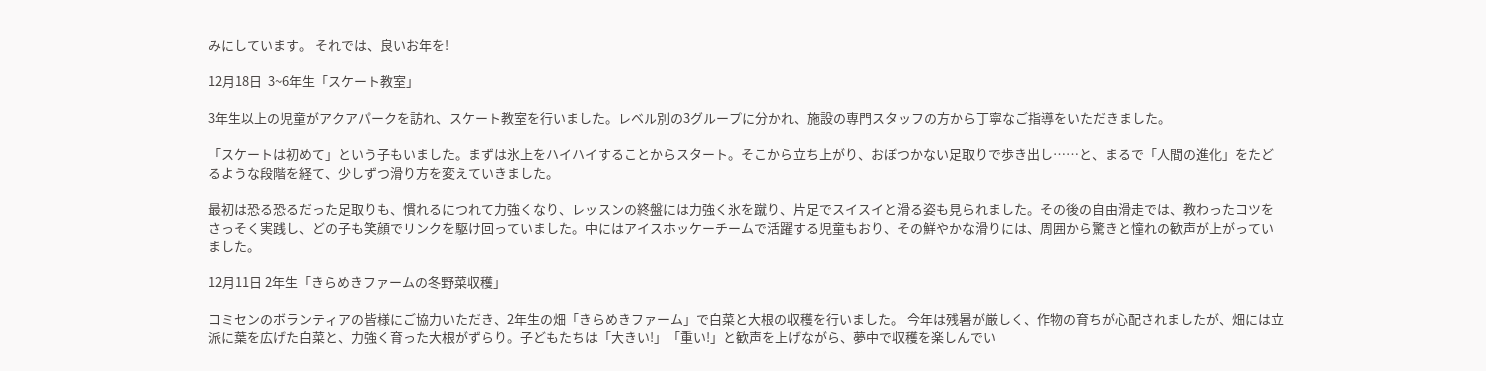みにしています。 それでは、良いお年を!

12月18日  3~6年生「スケート教室」

3年生以上の児童がアクアパークを訪れ、スケート教室を行いました。レベル別の3グループに分かれ、施設の専門スタッフの方から丁寧なご指導をいただきました。

「スケートは初めて」という子もいました。まずは氷上をハイハイすることからスタート。そこから立ち上がり、おぼつかない足取りで歩き出し……と、まるで「人間の進化」をたどるような段階を経て、少しずつ滑り方を変えていきました。

最初は恐る恐るだった足取りも、慣れるにつれて力強くなり、レッスンの終盤には力強く氷を蹴り、片足でスイスイと滑る姿も見られました。その後の自由滑走では、教わったコツをさっそく実践し、どの子も笑顔でリンクを駆け回っていました。中にはアイスホッケーチームで活躍する児童もおり、その鮮やかな滑りには、周囲から驚きと憧れの歓声が上がっていました。

12月11日 2年生「きらめきファームの冬野菜収穫」

コミセンのボランティアの皆様にご協力いただき、2年生の畑「きらめきファーム」で白菜と大根の収穫を行いました。 今年は残暑が厳しく、作物の育ちが心配されましたが、畑には立派に葉を広げた白菜と、力強く育った大根がずらり。子どもたちは「大きい!」「重い!」と歓声を上げながら、夢中で収穫を楽しんでい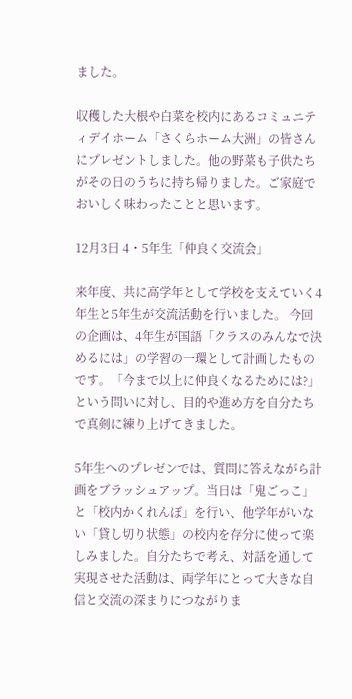ました。

収穫した大根や白菜を校内にあるコミュニティデイホーム「さくらホーム大洲」の皆さんにプレゼントしました。他の野菜も子供たちがその日のうちに持ち帰りました。ご家庭でおいしく味わったことと思います。

12月3日 4・5年生「仲良く交流会」

来年度、共に高学年として学校を支えていく4年生と5年生が交流活動を行いました。 今回の企画は、4年生が国語「クラスのみんなで決めるには」の学習の一環として計画したものです。「今まで以上に仲良くなるためには?」という問いに対し、目的や進め方を自分たちで真剣に練り上げてきました。

5年生へのプレゼンでは、質問に答えながら計画をブラッシュアップ。当日は「鬼ごっこ」と「校内かくれんぼ」を行い、他学年がいない「貸し切り状態」の校内を存分に使って楽しみました。自分たちで考え、対話を通して実現させた活動は、両学年にとって大きな自信と交流の深まりにつながりま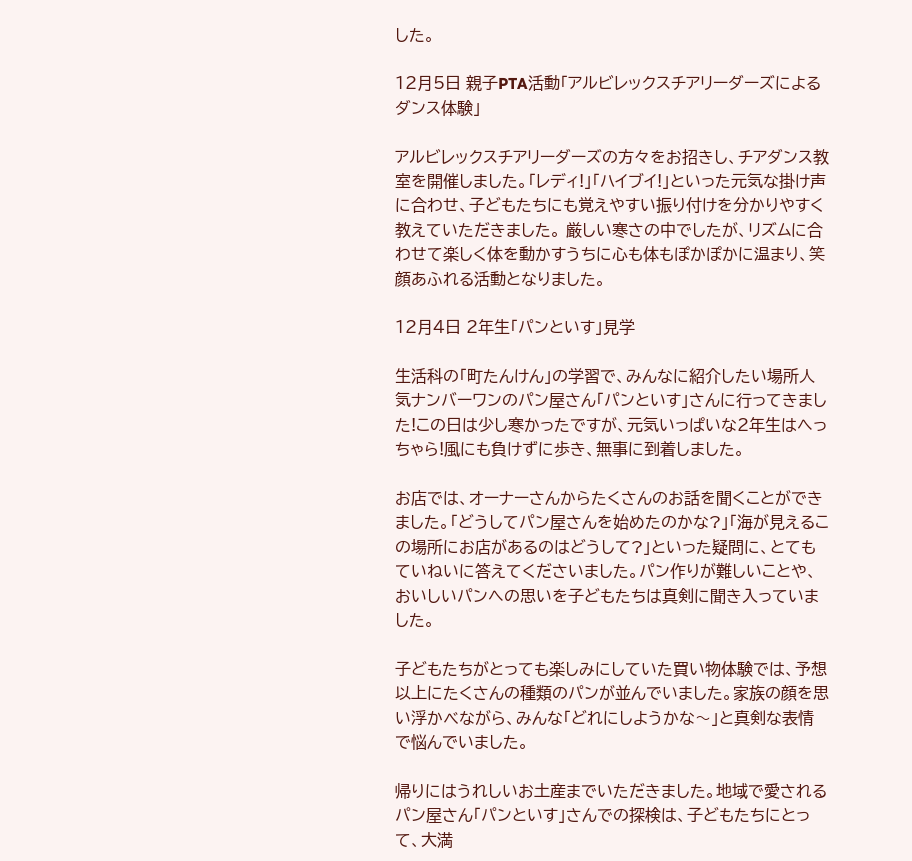した。

12月5日 親子PTA活動「アルビレックスチアリーダーズによるダンス体験」

アルビレックスチアリーダーズの方々をお招きし、チアダンス教室を開催しました。「レディ!」「ハイブイ!」といった元気な掛け声に合わせ、子どもたちにも覚えやすい振り付けを分かりやすく教えていただきました。 厳しい寒さの中でしたが、リズムに合わせて楽しく体を動かすうちに心も体もぽかぽかに温まり、笑顔あふれる活動となりました。

12月4日 2年生「パンといす」見学

生活科の「町たんけん」の学習で、みんなに紹介したい場所人気ナンバーワンのパン屋さん「パンといす」さんに行ってきました!この日は少し寒かったですが、元気いっぱいな2年生はへっちゃら!風にも負けずに歩き、無事に到着しました。

お店では、オーナーさんからたくさんのお話を聞くことができました。「どうしてパン屋さんを始めたのかな?」「海が見えるこの場所にお店があるのはどうして?」といった疑問に、とてもていねいに答えてくださいました。パン作りが難しいことや、おいしいパンへの思いを子どもたちは真剣に聞き入っていました。

子どもたちがとっても楽しみにしていた買い物体験では、予想以上にたくさんの種類のパンが並んでいました。家族の顔を思い浮かべながら、みんな「どれにしようかな〜」と真剣な表情で悩んでいました。

帰りにはうれしいお土産までいただきました。地域で愛されるパン屋さん「パンといす」さんでの探検は、子どもたちにとって、大満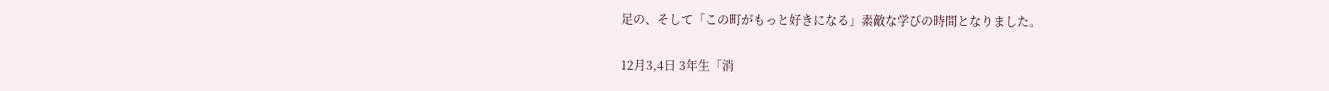足の、そして「この町がもっと好きになる」素敵な学びの時間となりました。

12月3,4日 3年生「消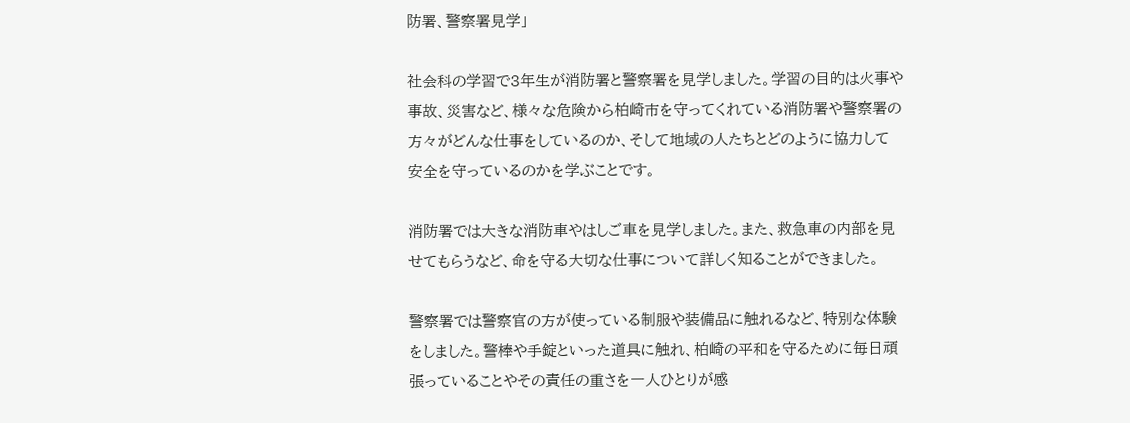防署、警察署見学」

社会科の学習で3年生が消防署と警察署を見学しました。学習の目的は火事や事故、災害など、様々な危険から柏崎市を守ってくれている消防署や警察署の方々がどんな仕事をしているのか、そして地域の人たちとどのように協力して安全を守っているのかを学ぶことです。

消防署では大きな消防車やはしご車を見学しました。また、救急車の内部を見せてもらうなど、命を守る大切な仕事について詳しく知ることができました。

警察署では警察官の方が使っている制服や装備品に触れるなど、特別な体験をしました。警棒や手錠といった道具に触れ、柏崎の平和を守るために毎日頑張っていることやその責任の重さを一人ひとりが感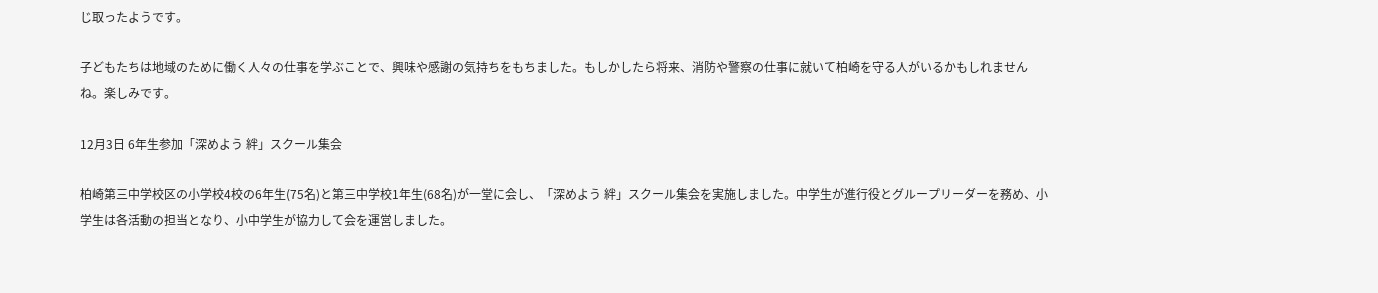じ取ったようです。

子どもたちは地域のために働く人々の仕事を学ぶことで、興味や感謝の気持ちをもちました。もしかしたら将来、消防や警察の仕事に就いて柏崎を守る人がいるかもしれませんね。楽しみです。

12月3日 6年生参加「深めよう 絆」スクール集会

柏崎第三中学校区の小学校4校の6年生(75名)と第三中学校1年生(68名)が一堂に会し、「深めよう 絆」スクール集会を実施しました。中学生が進行役とグループリーダーを務め、小学生は各活動の担当となり、小中学生が協力して会を運営しました。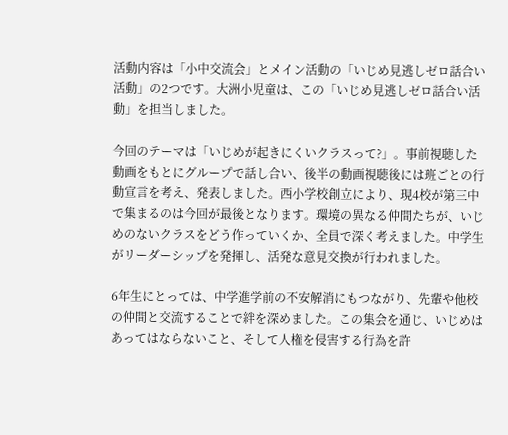活動内容は「小中交流会」とメイン活動の「いじめ見逃しゼロ話合い活動」の2つです。大洲小児童は、この「いじめ見逃しゼロ話合い活動」を担当しました。

今回のテーマは「いじめが起きにくいクラスって?」。事前視聴した動画をもとにグループで話し合い、後半の動画視聴後には班ごとの行動宣言を考え、発表しました。西小学校創立により、現4校が第三中で集まるのは今回が最後となります。環境の異なる仲間たちが、いじめのないクラスをどう作っていくか、全員で深く考えました。中学生がリーダーシップを発揮し、活発な意見交換が行われました。

6年生にとっては、中学進学前の不安解消にもつながり、先輩や他校の仲間と交流することで絆を深めました。この集会を通じ、いじめはあってはならないこと、そして人権を侵害する行為を許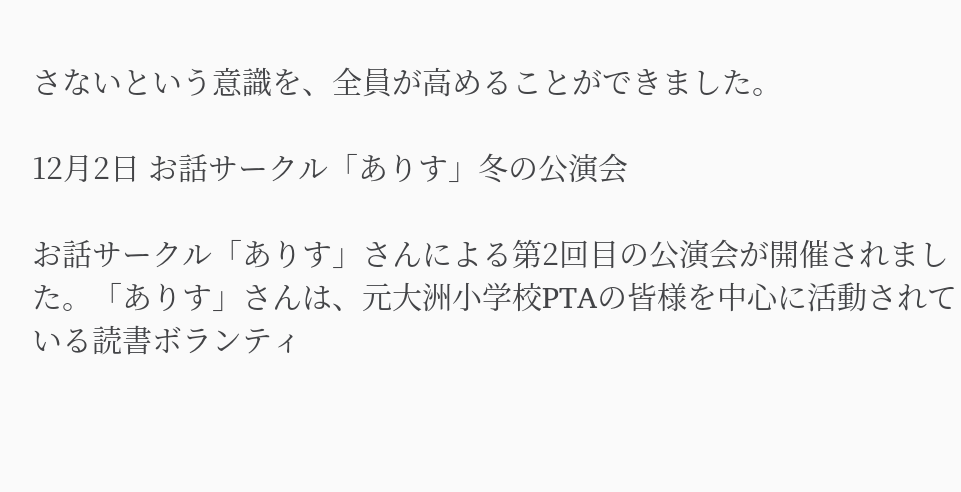さないという意識を、全員が高めることができました。

12月2日 お話サークル「ありす」冬の公演会

お話サークル「ありす」さんによる第2回目の公演会が開催されました。「ありす」さんは、元大洲小学校PTAの皆様を中心に活動されている読書ボランティ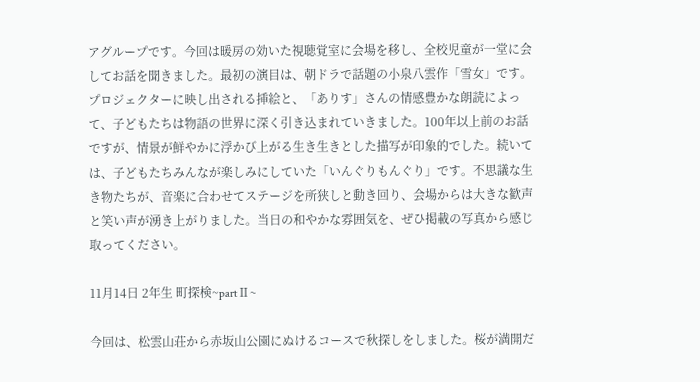アグループです。今回は暖房の効いた視聴覚室に会場を移し、全校児童が一堂に会してお話を聞きました。最初の演目は、朝ドラで話題の小泉八雲作「雪女」です。プロジェクターに映し出される挿絵と、「ありす」さんの情感豊かな朗読によって、子どもたちは物語の世界に深く引き込まれていきました。100年以上前のお話ですが、情景が鮮やかに浮かび上がる生き生きとした描写が印象的でした。続いては、子どもたちみんなが楽しみにしていた「いんぐりもんぐり」です。不思議な生き物たちが、音楽に合わせてステージを所狭しと動き回り、会場からは大きな歓声と笑い声が湧き上がりました。当日の和やかな雰囲気を、ぜひ掲載の写真から感じ取ってください。

11月14日 2年生 町探検~partⅡ~

今回は、松雲山荘から赤坂山公園にぬけるコースで秋探しをしました。桜が満開だ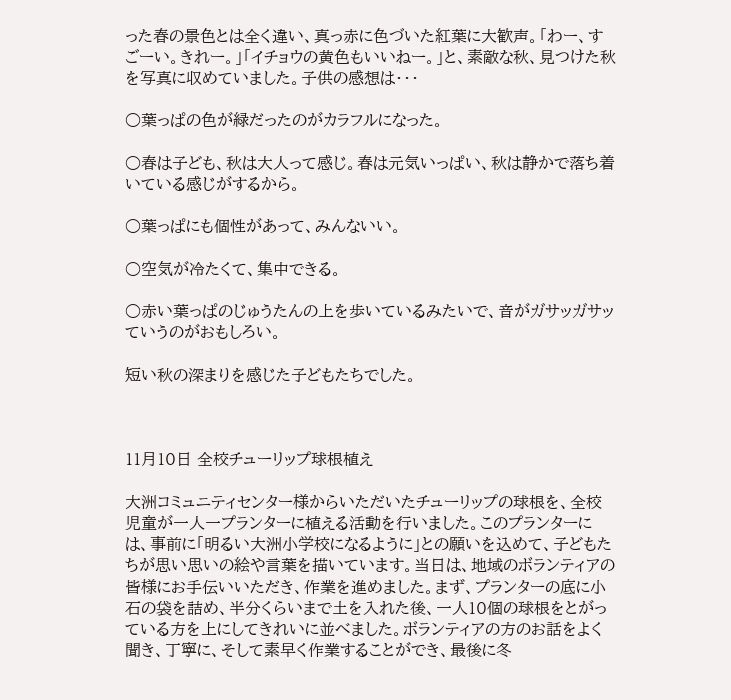った春の景色とは全く違い、真っ赤に色づいた紅葉に大歓声。「わー、すごーい。きれー。」「イチョウの黄色もいいねー。」と、素敵な秋、見つけた秋を写真に収めていました。子供の感想は・・・

○葉っぱの色が緑だったのがカラフルになった。

○春は子ども、秋は大人って感じ。春は元気いっぱい、秋は静かで落ち着いている感じがするから。

○葉っぱにも個性があって、みんないい。

○空気が冷たくて、集中できる。

○赤い葉っぱのじゅうたんの上を歩いているみたいで、音がガサッガサッていうのがおもしろい。

短い秋の深まりを感じた子どもたちでした。



11月10日 全校チューリップ球根植え

大洲コミュニティセンター様からいただいたチューリップの球根を、全校児童が一人一プランターに植える活動を行いました。このプランターには、事前に「明るい大洲小学校になるように」との願いを込めて、子どもたちが思い思いの絵や言葉を描いています。当日は、地域のボランティアの皆様にお手伝いいただき、作業を進めました。まず、プランターの底に小石の袋を詰め、半分くらいまで土を入れた後、一人10個の球根をとがっている方を上にしてきれいに並べました。ボランティアの方のお話をよく聞き、丁寧に、そして素早く作業することができ、最後に冬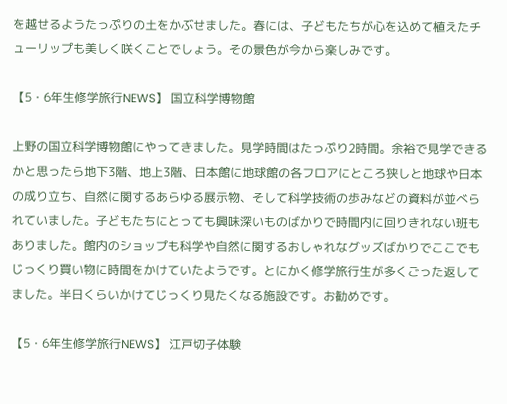を越せるようたっぷりの土をかぶせました。春には、子どもたちが心を込めて植えたチューリップも美しく咲くことでしょう。その景色が今から楽しみです。

【5・6年生修学旅行NEWS】 国立科学博物館

上野の国立科学博物館にやってきました。見学時間はたっぷり2時間。余裕で見学できるかと思ったら地下3階、地上3階、日本館に地球館の各フロアにところ狭しと地球や日本の成り立ち、自然に関するあらゆる展示物、そして科学技術の歩みなどの資料が並べられていました。子どもたちにとっても興味深いものばかりで時間内に回りきれない班もありました。館内のショップも科学や自然に関するおしゃれなグッズばかりでここでもじっくり買い物に時間をかけていたようです。とにかく修学旅行生が多くごった返してました。半日くらいかけてじっくり見たくなる施設です。お勧めです。

【5・6年生修学旅行NEWS】 江戸切子体験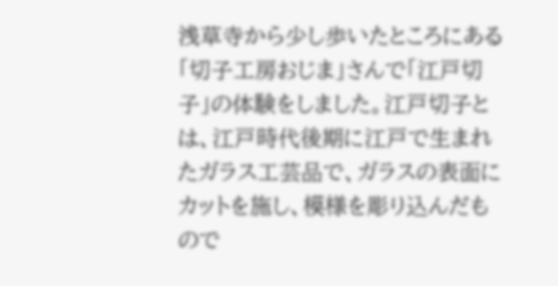浅草寺から少し歩いたところにある「切子工房おじま」さんで「江戸切子」の体験をしました。江戸切子とは、江戸時代後期に江戸で生まれたガラス工芸品で、ガラスの表面にカットを施し、模様を彫り込んだもので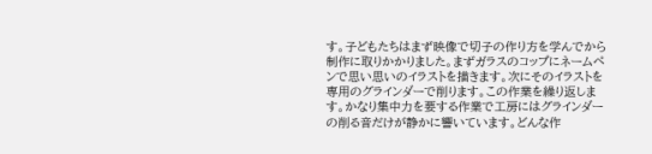す。子どもたちはまず映像で切子の作り方を学んでから制作に取りかかりました。まずガラスのコップにネームペンで思い思いのイラストを描きます。次にそのイラストを専用のグラインダーで削ります。この作業を繰り返します。かなり集中力を要する作業で工房にはグラインダーの削る音だけが静かに響いています。どんな作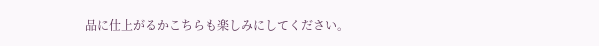品に仕上がるかこちらも楽しみにしてください。